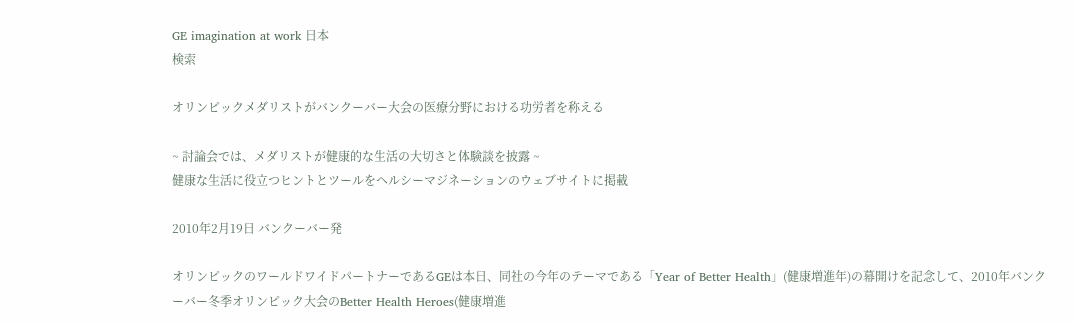GE imagination at work 日本
検索

オリンピックメダリストがバンクーバー大会の医療分野における功労者を称える

~ 討論会では、メダリストが健康的な生活の大切さと体験談を披露 ~
健康な生活に役立つヒントとツールをヘルシーマジネーションのウェブサイトに掲載

2010年2月19日 バンクーバー発

オリンピックのワールドワイドパートナーであるGEは本日、同社の今年のテーマである「Year of Better Health」(健康増進年)の幕開けを記念して、2010年バンクーバー冬季オリンピック大会のBetter Health Heroes(健康増進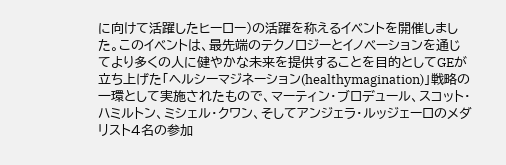に向けて活躍したヒーロー)の活躍を称えるイベントを開催しました。このイベントは、最先端のテクノロジーとイノベーションを通じてより多くの人に健やかな未来を提供することを目的としてGEが立ち上げた「ヘルシーマジネーション(healthymagination)」戦略の一環として実施されたもので、マーティン・ブロデュール、スコット・ハミルトン、ミシェル・クワン、そしてアンジェラ・ルッジェーロのメダリスト4名の参加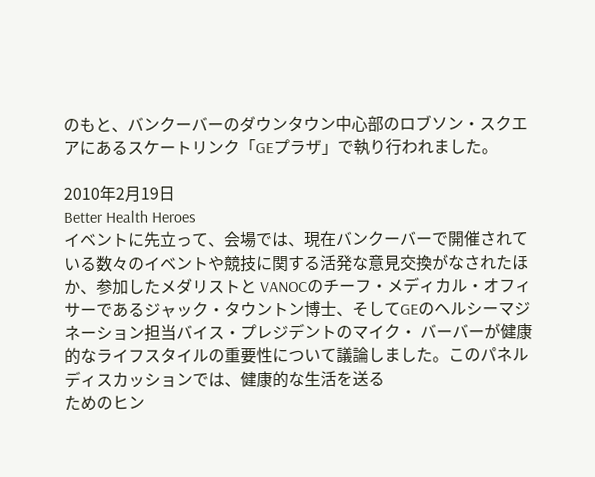のもと、バンクーバーのダウンタウン中心部のロブソン・スクエアにあるスケートリンク「GEプラザ」で執り行われました。

2010年2月19日
Better Health Heroes
イベントに先立って、会場では、現在バンクーバーで開催されている数々のイベントや競技に関する活発な意見交換がなされたほか、参加したメダリストと VANOCのチーフ・メディカル・オフィサーであるジャック・タウントン博士、そしてGEのヘルシーマジネーション担当バイス・プレジデントのマイク・ バーバーが健康的なライフスタイルの重要性について議論しました。このパネルディスカッションでは、健康的な生活を送る
ためのヒン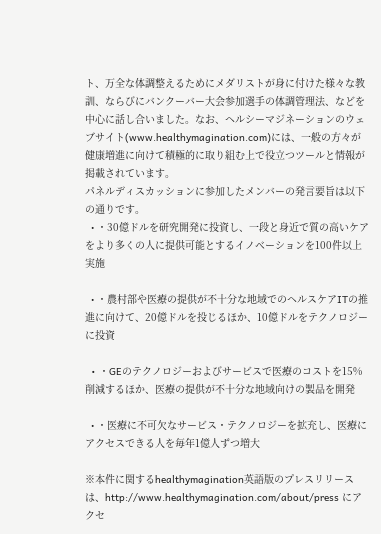ト、万全な体調整えるためにメダリストが身に付けた様々な教訓、ならびにバンクーバー大会参加選手の体調管理法、などを中心に話し合いました。なお、ヘルシーマジネーションのウェブサイト(www.healthymagination.com)には、一般の方々が健康増進に向けて積極的に取り組む上で役立つツールと情報が掲載されています。
パネルディスカッションに参加したメンバーの発言要旨は以下の通りです。
  • ・30億ドルを研究開発に投資し、一段と身近で質の高いケアをより多くの人に提供可能とするイノベーションを100件以上実施

  • ・農村部や医療の提供が不十分な地域でのヘルスケアITの推進に向けて、20億ドルを投じるほか、10億ドルをテクノロジーに投資

  • ・GEのテクノロジーおよびサービスで医療のコストを15%削減するほか、医療の提供が不十分な地域向けの製品を開発

  • ・医療に不可欠なサービス・テクノロジーを拡充し、医療にアクセスできる人を毎年1億人ずつ増大

※本件に関するhealthymagination英語版のプレスリリースは、http://www.healthymagination.com/about/press にアクセ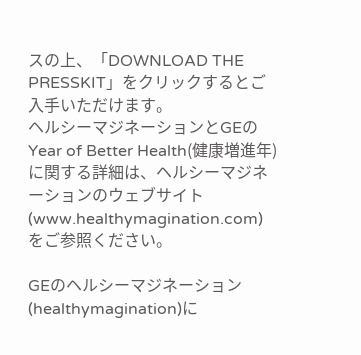スの上、「DOWNLOAD THE PRESSKIT」をクリックするとご入手いただけます。
ヘルシーマジネーションとGEのYear of Better Health(健康増進年)に関する詳細は、ヘルシーマジネーションのウェブサイト(www.healthymagination.com)をご参照ください。

GEのヘルシーマジネーション(healthymagination)に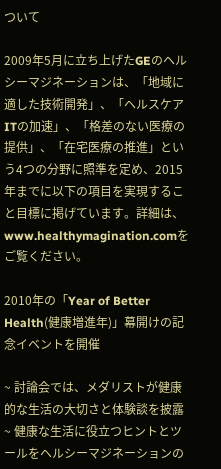ついて

2009年5月に立ち上げたGEのヘルシーマジネーションは、「地域に適した技術開発」、「ヘルスケアITの加速」、「格差のない医療の提供」、「在宅医療の推進」という4つの分野に照準を定め、2015年までに以下の項目を実現すること目標に掲げています。詳細は、www.healthymagination.comをご覧ください。

2010年の「Year of Better Health(健康増進年)」幕開けの記念イベントを開催

~ 討論会では、メダリストが健康的な生活の大切さと体験談を披露 ~ 健康な生活に役立つヒントとツールをヘルシーマジネーションの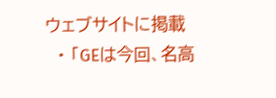ウェブサイトに掲載
  • 「GEは今回、名高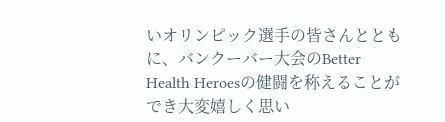いオリンピック選手の皆さんとともに、バンクーバー大会のBetter Health Heroesの健闘を称えることができ大変嬉しく思い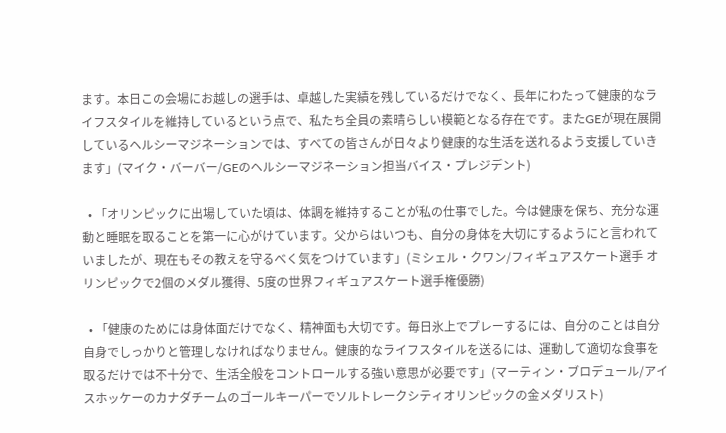ます。本日この会場にお越しの選手は、卓越した実績を残しているだけでなく、長年にわたって健康的なライフスタイルを維持しているという点で、私たち全員の素晴らしい模範となる存在です。またGEが現在展開しているヘルシーマジネーションでは、すべての皆さんが日々より健康的な生活を送れるよう支援していきます」(マイク・バーバー/GEのヘルシーマジネーション担当バイス・プレジデント)

  • 「オリンピックに出場していた頃は、体調を維持することが私の仕事でした。今は健康を保ち、充分な運動と睡眠を取ることを第一に心がけています。父からはいつも、自分の身体を大切にするようにと言われていましたが、現在もその教えを守るべく気をつけています」(ミシェル・クワン/フィギュアスケート選手 オリンピックで2個のメダル獲得、5度の世界フィギュアスケート選手権優勝)

  • 「健康のためには身体面だけでなく、精神面も大切です。毎日氷上でプレーするには、自分のことは自分自身でしっかりと管理しなければなりません。健康的なライフスタイルを送るには、運動して適切な食事を取るだけでは不十分で、生活全般をコントロールする強い意思が必要です」(マーティン・ブロデュール/アイスホッケーのカナダチームのゴールキーパーでソルトレークシティオリンピックの金メダリスト)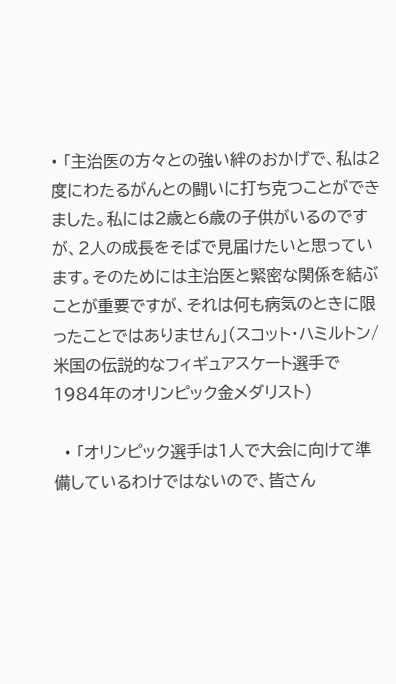• 「主治医の方々との強い絆のおかげで、私は2度にわたるがんとの闘いに打ち克つことができました。私には2歳と6歳の子供がいるのですが、2人の成長をそばで見届けたいと思っています。そのためには主治医と緊密な関係を結ぶことが重要ですが、それは何も病気のときに限ったことではありません」(スコット・ハミルトン/米国の伝説的なフィギュアスケート選手で1984年のオリンピック金メダリスト)

  • 「オリンピック選手は1人で大会に向けて準備しているわけではないので、皆さん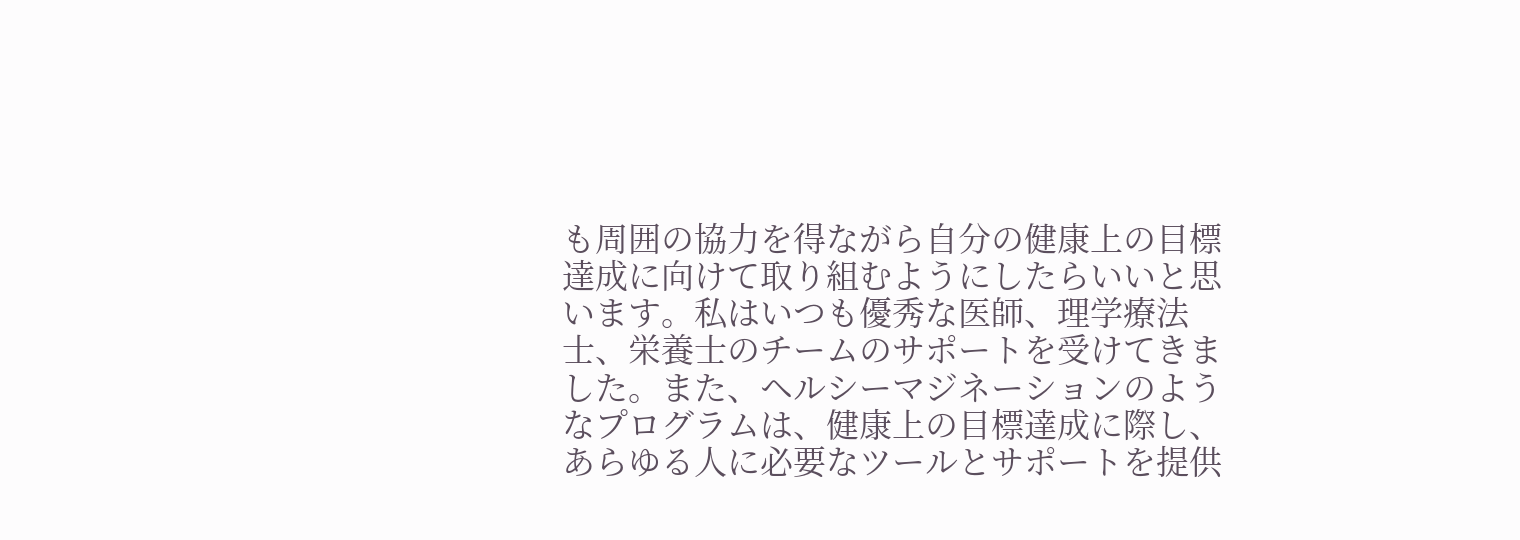も周囲の協力を得ながら自分の健康上の目標達成に向けて取り組むようにしたらいいと思います。私はいつも優秀な医師、理学療法士、栄養士のチームのサポートを受けてきました。また、ヘルシーマジネーションのようなプログラムは、健康上の目標達成に際し、あらゆる人に必要なツールとサポートを提供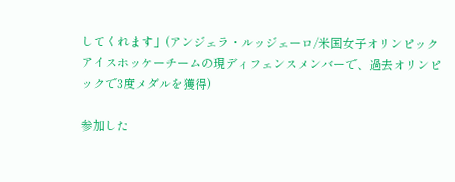してくれます」(アンジェラ・ルッジェーロ/米国女子オリンピックアイスホッケーチームの現ディフェンスメンバーで、過去オリンピックで3度メダルを獲得)

参加した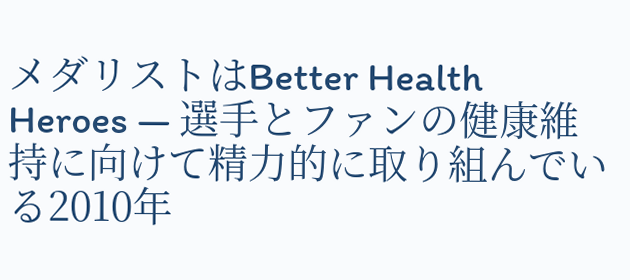メダリストはBetter Health Heroes ― 選手とファンの健康維持に向けて精力的に取り組んでいる2010年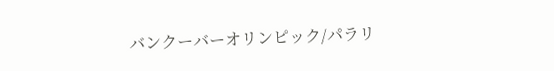バンクーバーオリンピック/パラリ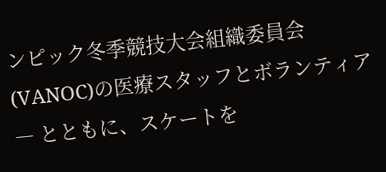ンピック冬季競技大会組織委員会(VANOC)の医療スタッフとボランティア ― とともに、スケートを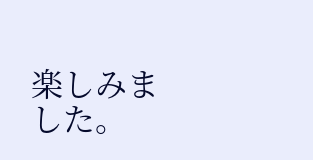楽しみました。